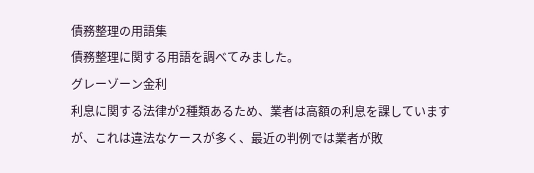債務整理の用語集
債務整理に関する用語を調べてみました。
グレーゾーン金利
利息に関する法律が2種類あるため、業者は高額の利息を課していますが、これは違法なケースが多く、最近の判例では業者が敗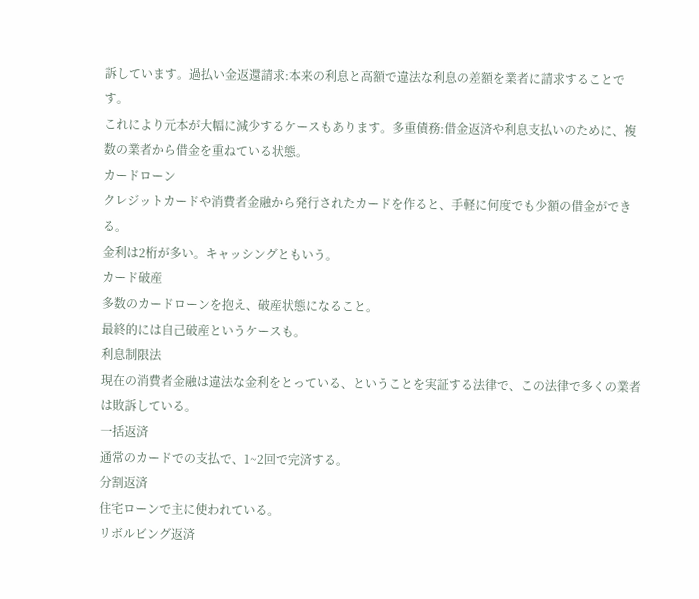訴しています。過払い金返還請求:本来の利息と高額で違法な利息の差額を業者に請求することです。
これにより元本が大幅に減少するケースもあります。多重債務:借金返済や利息支払いのために、複数の業者から借金を重ねている状態。
カードローン
クレジットカードや消費者金融から発行されたカードを作ると、手軽に何度でも少額の借金ができる。
金利は2桁が多い。キャッシングともいう。
カード破産
多数のカードローンを抱え、破産状態になること。
最終的には自己破産というケースも。
利息制限法
現在の消費者金融は違法な金利をとっている、ということを実証する法律で、この法律で多くの業者は敗訴している。
一括返済
通常のカードでの支払で、1~2回で完済する。
分割返済
住宅ローンで主に使われている。
リボルビング返済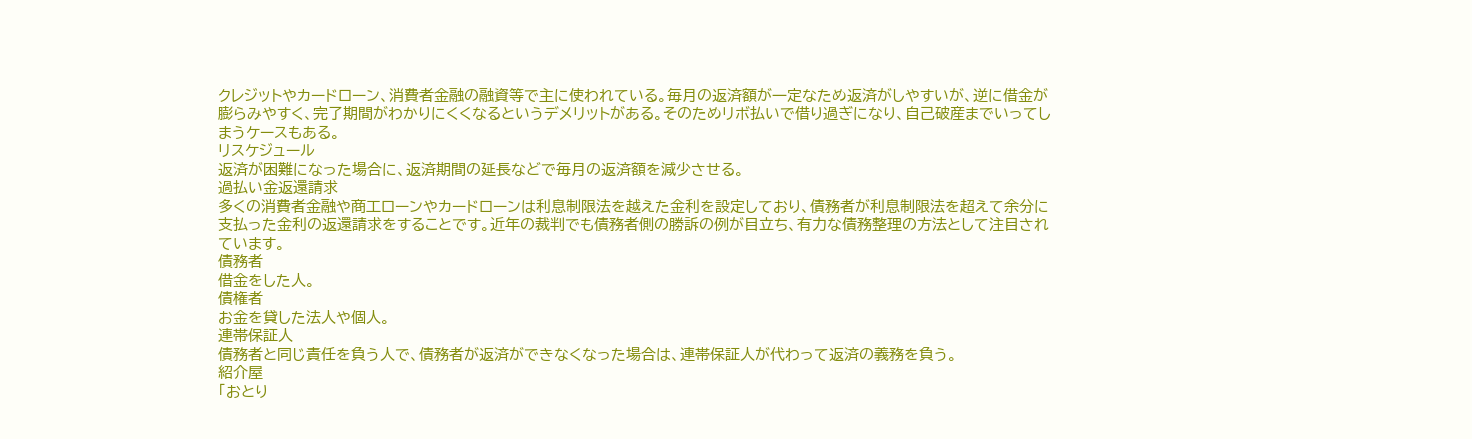クレジットやカードローン、消費者金融の融資等で主に使われている。毎月の返済額が一定なため返済がしやすいが、逆に借金が膨らみやすく、完了期間がわかりにくくなるというデメリットがある。そのためリボ払いで借り過ぎになり、自己破産までいってしまうケースもある。
リスケジュール
返済が困難になった場合に、返済期間の延長などで毎月の返済額を減少させる。
過払い金返還請求
多くの消費者金融や商工ローンやカードローンは利息制限法を越えた金利を設定しており、債務者が利息制限法を超えて余分に支払った金利の返還請求をすることです。近年の裁判でも債務者側の勝訴の例が目立ち、有力な債務整理の方法として注目されています。
債務者
借金をした人。
債権者
お金を貸した法人や個人。
連帯保証人
債務者と同じ責任を負う人で、債務者が返済ができなくなった場合は、連帯保証人が代わって返済の義務を負う。
紹介屋
「おとり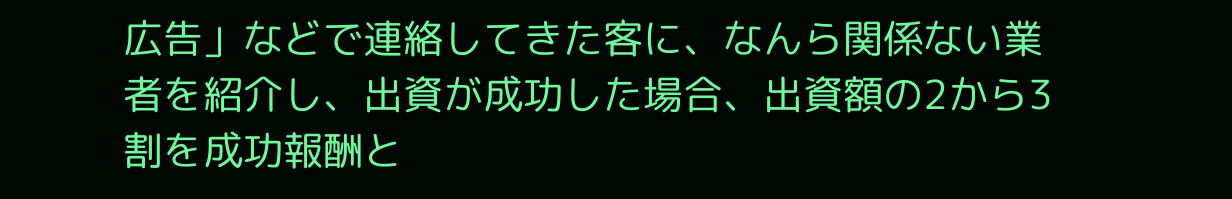広告」などで連絡してきた客に、なんら関係ない業者を紹介し、出資が成功した場合、出資額の2から3割を成功報酬と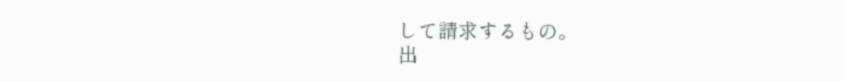して請求するもの。
出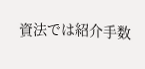資法では紹介手数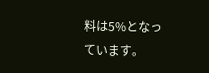料は5%となっています。